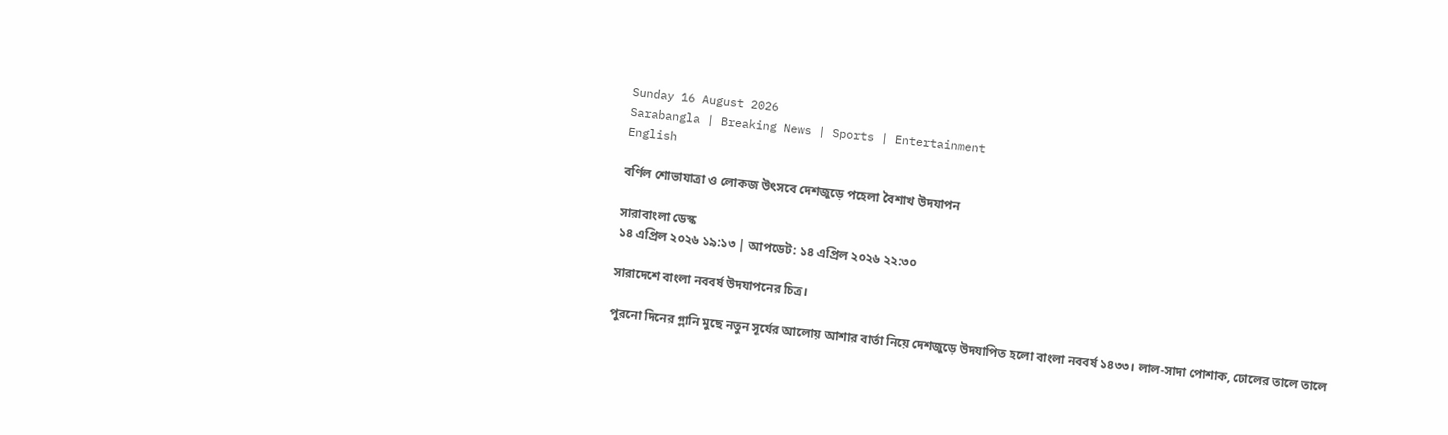Sunday 16 August 2026
Sarabangla | Breaking News | Sports | Entertainment
English

বর্ণিল শোভাযাত্রা ও লোকজ উৎসবে দেশজুড়ে পহেলা বৈশাখ উদযাপন

সারাবাংলা ডেস্ক
১৪ এপ্রিল ২০২৬ ১৯:১৩ | আপডেট: ১৪ এপ্রিল ২০২৬ ২২:৩০

সারাদেশে বাংলা নববর্ষ উদযাপনের চিত্র।

পুরনো দিনের গ্লানি মুছে নতুন সূর্যের আলোয় আশার বার্তা নিয়ে দেশজুড়ে উদযাপিত হলো বাংলা নববর্ষ ১৪৩৩। লাল-সাদা পোশাক, ঢোলের তালে তালে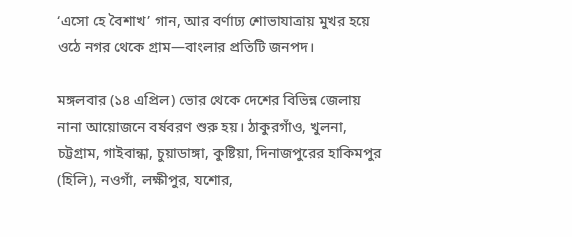‘এসো হে বৈশাখ’ গান, আর বর্ণাঢ্য শোভাযাত্রায় মুখর হয়ে ওঠে নগর থেকে গ্রাম—বাংলার প্রতিটি জনপদ।

মঙ্গলবার (১৪ এপ্রিল) ভোর থেকে দেশের বিভিন্ন জেলায় নানা আয়োজনে বর্ষবরণ শুরু হয়। ঠাকুরগাঁও, খুলনা, চট্টগ্রাম, গাইবান্ধা, চুয়াডাঙ্গা, কুষ্টিয়া, দিনাজপুরের হাকিমপুর (হিলি), নওগাঁ, লক্ষীপুর, যশোর,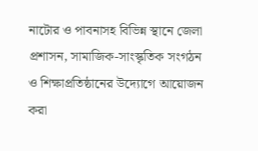নাটোর ও পাবনাসহ বিভিন্ন স্থানে জেলা প্রশাসন, সামাজিক-সাংস্কৃতিক সংগঠন ও শিক্ষাপ্রতিষ্ঠানের উদ্যোগে আয়োজন করা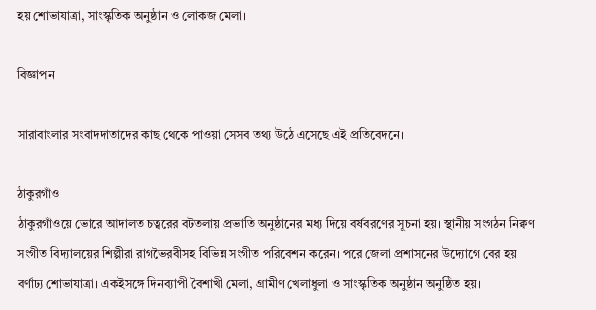হয় শোভাযাত্রা, সাংস্কৃতিক অনুষ্ঠান ও লোকজ মেলা।

বিজ্ঞাপন

সারাবাংলার সংবাদদাতাদের কাছ থেকে পাওয়া সেসব তথ্য উঠে এসেছে এই প্রতিবেদনে।

ঠাকুরগাঁও
ঠাকুরগাঁওয়ে ভোরে আদালত চত্বরের বটতলায় প্রভাতি অনুষ্ঠানের মধ্য দিয়ে বর্ষবরণের সূচনা হয়। স্থানীয় সংগঠন নিক্বণ সংগীত বিদ্যালয়ের শিল্পীরা রাগভৈরবীসহ বিভিন্ন সংগীত পরিবেশন করেন। পরে জেলা প্রশাসনের উদ্যোগে বের হয় বর্ণাঢ্য শোভাযাত্রা। একইসঙ্গে দিনব্যাপী বৈশাখী মেলা, গ্রামীণ খেলাধুলা ও সাংস্কৃতিক অনুষ্ঠান অনুষ্ঠিত হয়।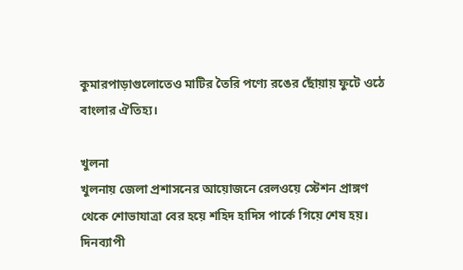কুমারপাড়াগুলোতেও মাটির তৈরি পণ্যে রঙের ছোঁয়ায় ফুটে ওঠে বাংলার ঐতিহ্য।

খুলনা
খুলনায় জেলা প্রশাসনের আয়োজনে রেলওয়ে স্টেশন প্রাঙ্গণ থেকে শোভাযাত্রা বের হয়ে শহিদ হাদিস পার্কে গিয়ে শেষ হয়। দিনব্যাপী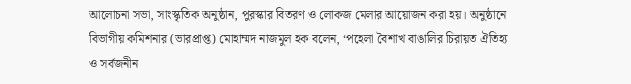আলোচনা সভা, সাংস্কৃতিক অনুষ্ঠান, পুরস্কার বিতরণ ও লোকজ মেলার আয়োজন করা হয়। অনুষ্ঠানে বিভাগীয় কমিশনার (ভারপ্রাপ্ত) মোহাম্মদ নাজমুল হক বলেন, ‘পহেলা বৈশাখ বাঙালির চিরায়ত ঐতিহ্য ও সর্বজনীন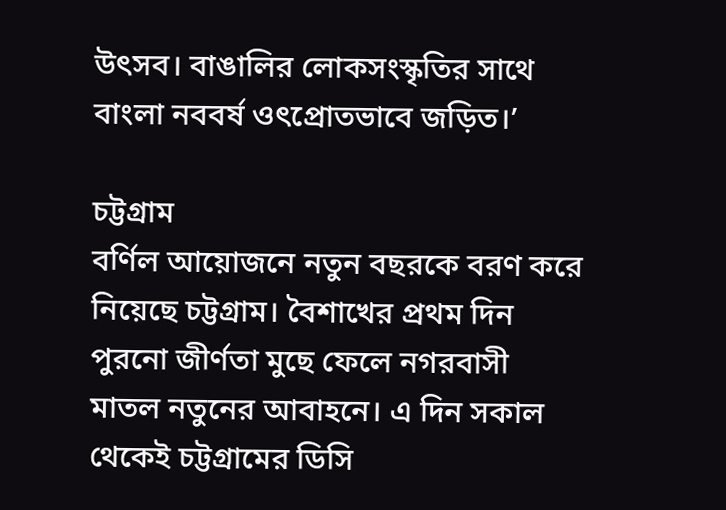উৎসব। বাঙালির লোকসংস্কৃতির সাথে বাংলা নববর্ষ ওৎপ্রোতভাবে জড়িত।’

চট্টগ্রাম
বর্ণিল আয়োজনে নতুন বছরকে বরণ করে নিয়েছে চট্টগ্রাম। বৈশাখের প্রথম দিন পুরনো জীর্ণতা মুছে ফেলে নগরবাসী মাতল নতুনের আবাহনে। এ দিন সকাল থেকেই চট্টগ্রামের ডিসি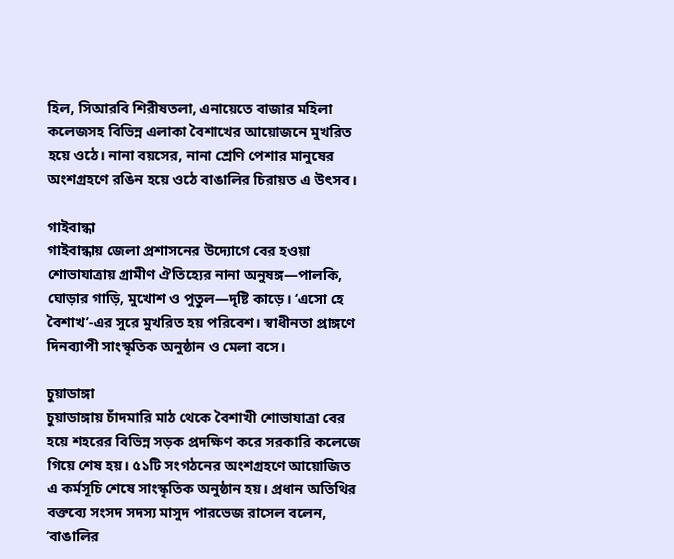হিল, সিআরবি শিরীষতলা, এনায়েতে বাজার মহিলা কলেজসহ বিভিন্ন এলাকা বৈশাখের আয়োজনে মুখরিত হয়ে ওঠে। নানা বয়সের, নানা শ্রেণি পেশার মানুষের অংশগ্রহণে রঙিন হয়ে ওঠে বাঙালির চিরায়ত এ উৎসব।

গাইবান্ধা
গাইবান্ধায় জেলা প্রশাসনের উদ্যোগে বের হওয়া শোভাযাত্রায় গ্রামীণ ঐতিহ্যের নানা অনুষঙ্গ—পালকি, ঘোড়ার গাড়ি, মুখোশ ও পুতুল—দৃষ্টি কাড়ে। ‘এসো হে বৈশাখ’-এর সুরে মুখরিত হয় পরিবেশ। স্বাধীনতা প্রাঙ্গণে দিনব্যাপী সাংস্কৃতিক অনুষ্ঠান ও মেলা বসে।

চুয়াডাঙ্গা
চুয়াডাঙ্গায় চাঁদমারি মাঠ থেকে বৈশাখী শোভাযাত্রা বের হয়ে শহরের বিভিন্ন সড়ক প্রদক্ষিণ করে সরকারি কলেজে গিয়ে শেষ হয়। ৫১টি সংগঠনের অংশগ্রহণে আয়োজিত এ কর্মসূচি শেষে সাংস্কৃতিক অনুষ্ঠান হয়। প্রধান অতিথির বক্তব্যে সংসদ সদস্য মাসুদ পারভেজ রাসেল বলেন, ‘বাঙালির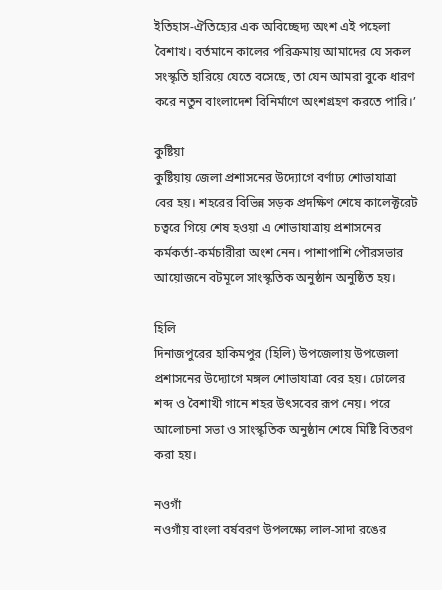ইতিহাস-ঐতিহ্যের এক অবিচ্ছেদ্য অংশ এই পহেলা বৈশাখ। বর্তমানে কালের পরিক্রমায় আমাদের যে সকল সংস্কৃতি হারিয়ে যেতে বসেছে, তা যেন আমরা বুকে ধারণ করে নতুন বাংলাদেশ বিনির্মাণে অংশগ্রহণ করতে পারি।’

কুষ্টিয়া
কুষ্টিয়ায় জেলা প্রশাসনের উদ্যোগে বর্ণাঢ্য শোভাযাত্রা বের হয়। শহরের বিভিন্ন সড়ক প্রদক্ষিণ শেষে কালেক্টরেট চত্বরে গিয়ে শেষ হওয়া এ শোভাযাত্রায় প্রশাসনের কর্মকর্তা-কর্মচারীরা অংশ নেন। পাশাপাশি পৌরসভার আয়োজনে বটমূলে সাংস্কৃতিক অনুষ্ঠান অনুষ্ঠিত হয়।

হিলি
দিনাজপুরের হাকিমপুর (হিলি) উপজেলায় উপজেলা প্রশাসনের উদ্যোগে মঙ্গল শোভাযাত্রা বের হয়। ঢোলের শব্দ ও বৈশাখী গানে শহর উৎসবের রূপ নেয়। পরে আলোচনা সভা ও সাংস্কৃতিক অনুষ্ঠান শেষে মিষ্টি বিতরণ করা হয়।

নওগাঁ
নওগাঁয় বাংলা বর্ষবরণ উপলক্ষ্যে লাল-সাদা রঙের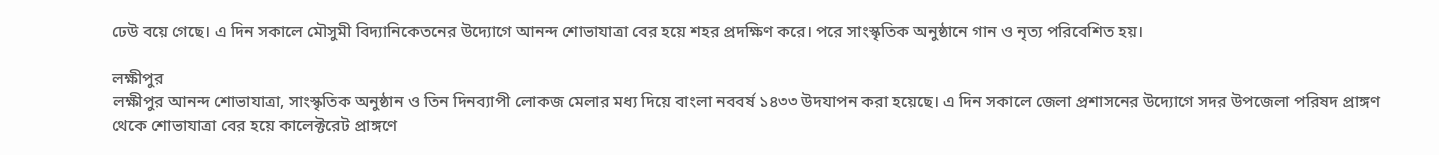ঢেউ বয়ে গেছে। এ দিন সকালে মৌসুমী বিদ্যানিকেতনের উদ্যোগে আনন্দ শোভাযাত্রা বের হয়ে শহর প্রদক্ষিণ করে। পরে সাংস্কৃতিক অনুষ্ঠানে গান ও নৃত্য পরিবেশিত হয়।

লক্ষীপুর
লক্ষীপুর আনন্দ শোভাযাত্রা, সাংস্কৃতিক অনুষ্ঠান ও তিন দিনব্যাপী লোকজ মেলার মধ্য দিয়ে বাংলা নববর্ষ ১৪৩৩ উদযাপন করা হয়েছে। এ দিন সকালে জেলা প্রশাসনের উদ্যোগে সদর উপজেলা পরিষদ প্রাঙ্গণ থেকে শোভাযাত্রা বের হয়ে কালেক্টরেট প্রাঙ্গণে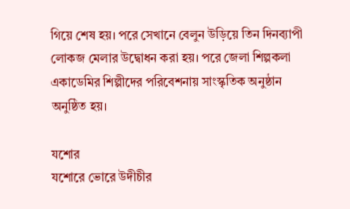গিয়ে শেষ হয়। পরে সেখানে বেলুন উড়িয়ে তিন দিনব্যাপী লোকজ মেলার উদ্বোধন করা হয়। পরে জেলা শিল্পকলা একাডেমির শিল্পীদের পরিবেশনায় সাংস্কৃতিক অনুষ্ঠান অনুষ্ঠিত হয়।

যশোর
যশোরে ভোরে উদীচীর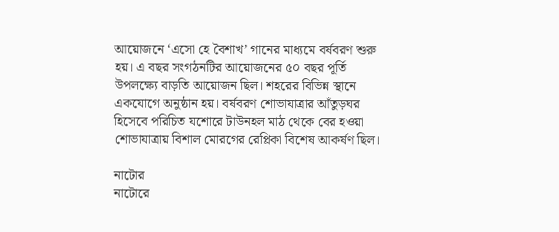আয়োজনে ‘এসো হে বৈশাখ’ গানের মাধ্যমে বর্ষবরণ শুরু হয়। এ বছর সংগঠনটির আয়োজনের ৫০ বছর পূর্তি উপলক্ষ্যে বাড়তি আয়োজন ছিল। শহরের বিভিন্ন স্থানে একযোগে অনুষ্ঠান হয়। বর্ষবরণ শোভাযাত্রার আঁতুড়ঘর হিসেবে পরিচিত যশোরে টাউনহল মাঠ থেকে বের হওয়া শোভাযাত্রায় বিশাল মোরগের রেপ্লিকা বিশেষ আকর্ষণ ছিল।

নাটোর
নাটোরে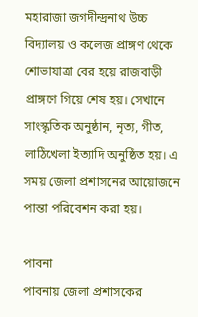মহারাজা জগদীন্দ্রনাথ উচ্চ বিদ্যালয় ও কলেজ প্রাঙ্গণ থেকে শোভাযাত্রা বের হয়ে রাজবাড়ী প্রাঙ্গণে গিয়ে শেষ হয়। সেখানে সাংস্কৃতিক অনুষ্ঠান, নৃত্য, গীত, লাঠিখেলা ইত্যাদি অনুষ্ঠিত হয়। এ সময় জেলা প্রশাসনের আয়োজনে পান্তা পরিবেশন করা হয়।

পাবনা
পাবনায় জেলা প্রশাসকের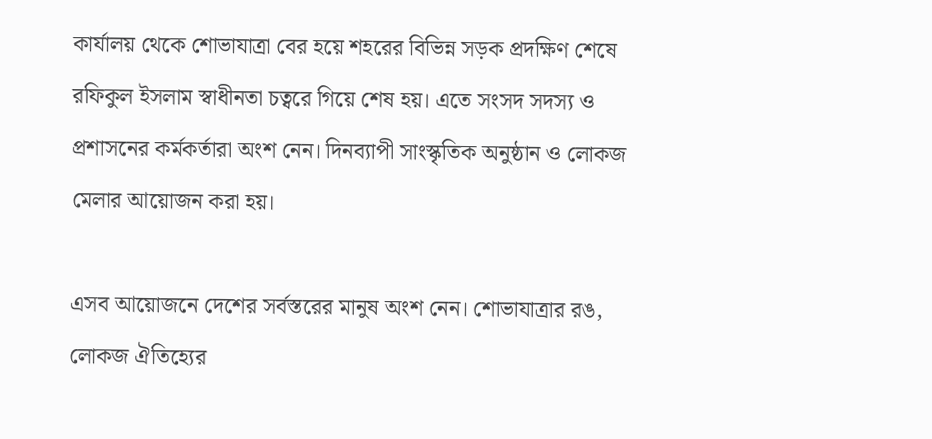কার্যালয় থেকে শোভাযাত্রা বের হয়ে শহরের বিভিন্ন সড়ক প্রদক্ষিণ শেষে রফিকুল ইসলাম স্বাধীনতা চত্বরে গিয়ে শেষ হয়। এতে সংসদ সদস্য ও প্রশাসনের কর্মকর্তারা অংশ নেন। দিনব্যাপী সাংস্কৃতিক অনুষ্ঠান ও লোকজ মেলার আয়োজন করা হয়।

এসব আয়োজনে দেশের সর্বস্তরের মানুষ অংশ নেন। শোভাযাত্রার রঙ, লোকজ ঐতিহ্যের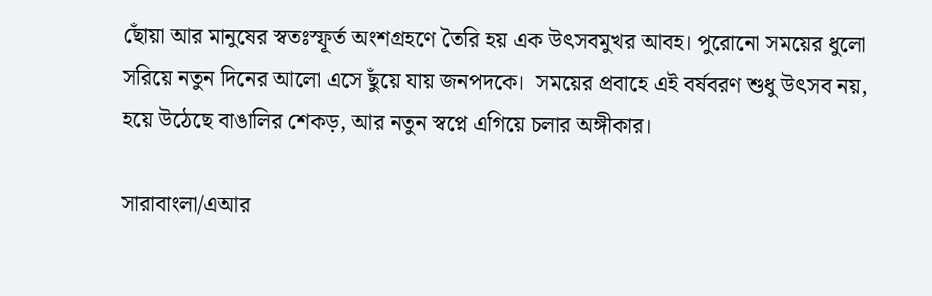ছোঁয়া আর মানুষের স্বতঃস্ফূর্ত অংশগ্রহণে তৈরি হয় এক উৎসবমুখর আবহ। পুরোনো সময়ের ধুলো সরিয়ে নতুন দিনের আলো এসে ছুঁয়ে যায় জনপদকে।  সময়ের প্রবাহে এই বর্ষবরণ শুধু উৎসব নয়, হয়ে উঠেছে বাঙালির শেকড়, আর নতুন স্বপ্নে এগিয়ে চলার অঙ্গীকার।

সারাবাংলা/এআর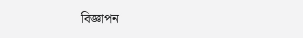বিজ্ঞাপন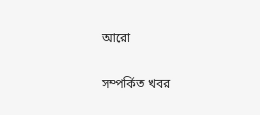আরো

সম্পর্কিত খবর